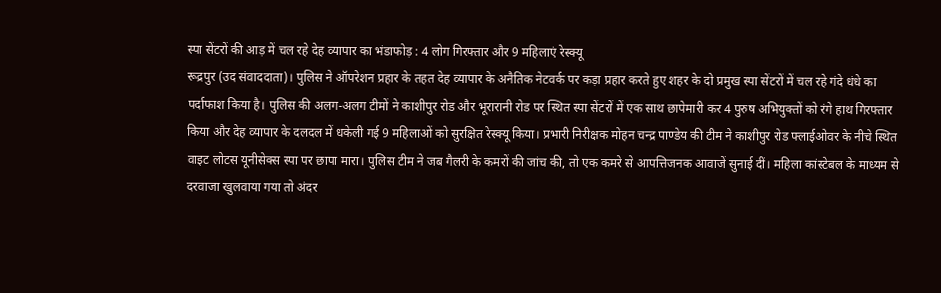स्पा सेंटरों की आड़ में चल रहे देह व्यापार का भंडाफोड़ : 4 लोग गिरफ्तार और 9 महिलाएं रेस्क्यू
रूद्रपुर (उद संवाददाता)। पुलिस ने ऑपरेशन प्रहार के तहत देह व्यापार के अनैतिक नेटवर्क पर कड़ा प्रहार करते हुए शहर के दो प्रमुख स्पा सेंटरों में चल रहे गंदे धंधे का पर्दाफाश किया है। पुलिस की अलग-अलग टीमों ने काशीपुर रोड और भूरारानी रोड पर स्थित स्पा सेंटरों में एक साथ छापेमारी कर 4 पुरुष अभियुक्तों को रंगे हाथ गिरफ्तार किया और देह व्यापार के दलदल में धकेली गई 9 महिलाओं को सुरक्षित रेस्क्यू किया। प्रभारी निरीक्षक मोहन चन्द्र पाण्डेय की टीम ने काशीपुर रोड फ्लाईओवर के नीचे स्थित वाइट लोटस यूनीसेक्स स्पा पर छापा मारा। पुलिस टीम ने जब गैलरी के कमरों की जांच की, तो एक कमरे से आपत्तिजनक आवाजें सुनाई दीं। महिला कांस्टेबल के माध्यम से दरवाजा खुलवाया गया तो अंदर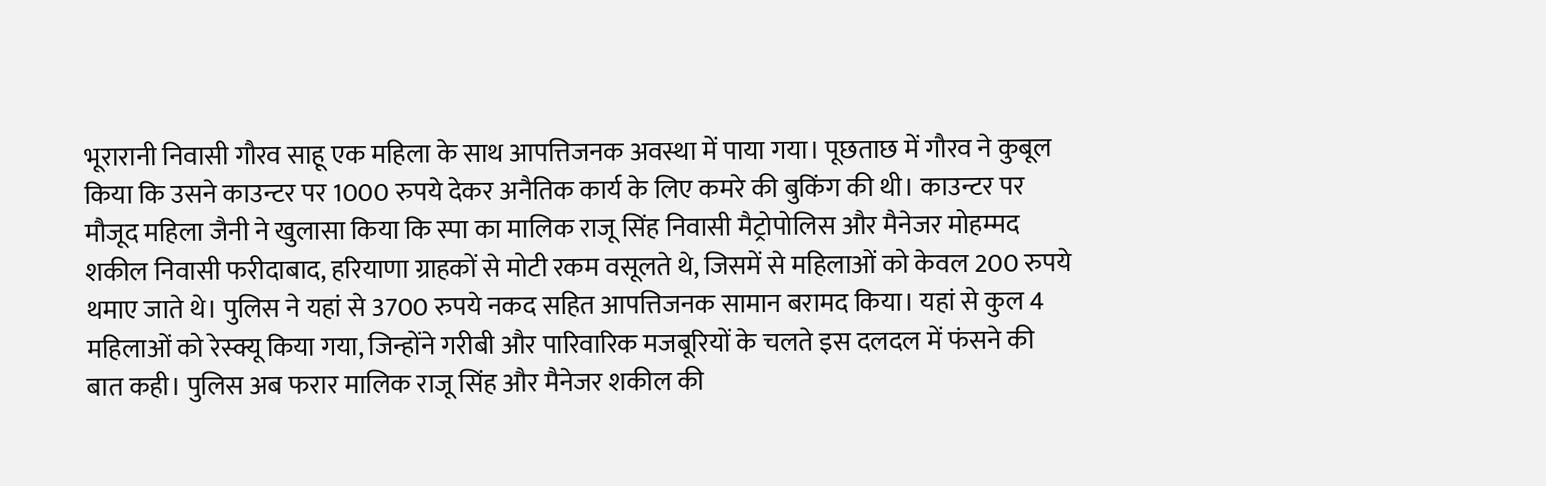भूरारानी निवासी गौरव साहू एक महिला के साथ आपत्तिजनक अवस्था में पाया गया। पूछताछ में गौरव ने कुबूल किया कि उसने काउन्टर पर 1000 रुपये देकर अनैतिक कार्य के लिए कमरे की बुकिंग की थी। काउन्टर पर मौजूद महिला जैनी ने खुलासा किया कि स्पा का मालिक राजू सिंह निवासी मैट्रोपोलिस और मैनेजर मोहम्मद शकील निवासी फरीदाबाद, हरियाणा ग्राहकों से मोटी रकम वसूलते थे, जिसमें से महिलाओं को केवल 200 रुपये थमाए जाते थे। पुलिस ने यहां से 3700 रुपये नकद सहित आपत्तिजनक सामान बरामद किया। यहां से कुल 4 महिलाओं को रेस्क्यू किया गया, जिन्होंने गरीबी और पारिवारिक मजबूरियों के चलते इस दलदल में फंसने की बात कही। पुलिस अब फरार मालिक राजू सिंह और मैनेजर शकील की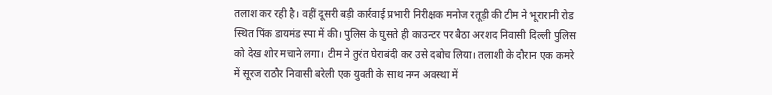तलाश कर रही है। वहीं दूसरी बड़ी कार्रवाई प्रभारी निरीक्षक मनोज रतूड़ी की टीम ने भूरारानी रोड स्थित पिंक डायमंड स्पा में की। पुलिस के घुसते ही काउन्टर पर बैठा अरशद निवासी दिल्ली पुलिस को देख शोर मचाने लगा। टीम ने तुरंत घेराबंदी कर उसे दबोच लिया। तलाशी के दौरान एक कमरे में सूरज राठौर निवासी बरेली एक युवती के साथ नग्न अवस्था में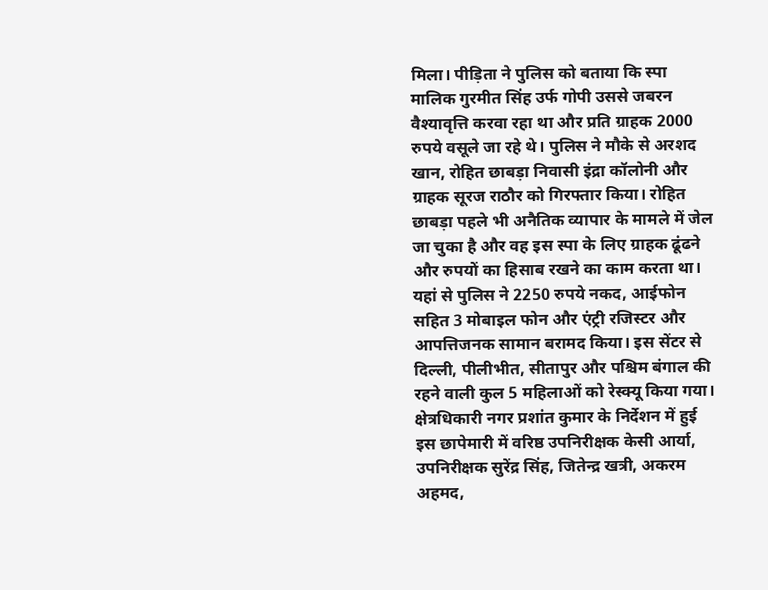मिला। पीड़िता ने पुलिस को बताया कि स्पा मालिक गुरमीत सिंह उर्फ गोपी उससे जबरन वैश्यावृत्ति करवा रहा था और प्रति ग्राहक 2000 रुपये वसूले जा रहे थे। पुलिस ने मौके से अरशद खान, रोहित छाबड़ा निवासी इंद्रा कॉलोनी और ग्राहक सूरज राठौर को गिरफ्तार किया। रोहित छाबड़ा पहले भी अनैतिक व्यापार के मामले में जेल जा चुका है और वह इस स्पा के लिए ग्राहक ढूंढने और रुपयों का हिसाब रखने का काम करता था। यहां से पुलिस ने 2250 रुपये नकद, आईफोन सहित 3 मोबाइल फोन और एंट्री रजिस्टर और आपत्तिजनक सामान बरामद किया। इस सेंटर से दिल्ली, पीलीभीत, सीतापुर और पश्चिम बंगाल की रहने वाली कुल 5 महिलाओं को रेस्क्यू किया गया। क्षेत्रधिकारी नगर प्रशांत कुमार के निर्देशन में हुई इस छापेमारी में वरिष्ठ उपनिरीक्षक केसी आर्या, उपनिरीक्षक सुरेंद्र सिंह, जितेन्द्र खत्री, अकरम अहमद,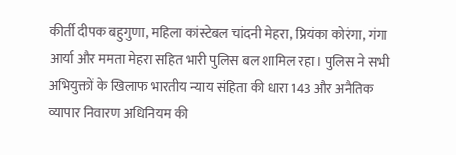कीर्ती दीपक बहुगुणा, महिला कांस्टेबल चांदनी मेहरा, प्रियंका कोरंगा, गंगा आर्या और ममता मेहरा सहित भारी पुलिस बल शामिल रहा। पुलिस ने सभी अभियुक्तों के खिलाफ भारतीय न्याय संहिता की धारा 143 और अनैतिक व्यापार निवारण अधिनियम की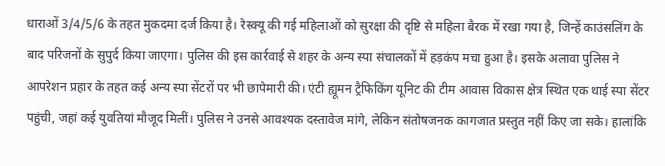धाराओं 3/4/5/6 के तहत मुकदमा दर्ज किया है। रेस्क्यू की गई महिलाओं को सुरक्षा की दृष्टि से महिला बैरक में रखा गया है, जिन्हें काउंसलिंग के बाद परिजनों के सुपुर्द किया जाएगा। पुलिस की इस कार्रवाई से शहर के अन्य स्पा संचालकों में हड़कंप मचा हुआ है। इसके अलावा पुलिस ने आपरेशन प्रहार के तहत कई अन्य स्पा सेंटरों पर भी छापेमारी की। एंटी ह्यूमन ट्रैफिकिंग यूनिट की टीम आवास विकास क्षेत्र स्थित एक थाई स्पा सेंटर पहुंची, जहां कई युवतियां मौजूद मिलीं। पुलिस ने उनसे आवश्यक दस्तावेज मांगे, लेकिन संतोषजनक कागजात प्रस्तुत नहीं किए जा सके। हालांकि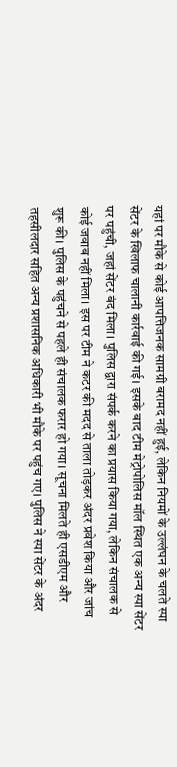यहां पर मौके से कोई आपत्तिजनक सामग्री बरामद नहीं हुई, लेकिन नियमों के उल्लंघन के चलते स्पा सेंटर के खिलाफ चालानी कार्रवाई की गई। इसके बाद टीम मेट्रोपोलिस मॉल स्थित एक अन्य स्पा सेंटर पर पहुंची, जहां सेंटर बंद मिला। पुलिस द्वारा संपर्क करने का प्रयास किया गया, लेकिन संचालक से कोई जवाब नहीं मिला। इस पर टीम ने कटर की मदद से ताला तोड़कर अंदर प्रवेश किया और जांच शुरू की। पुलिस के पहुंचने से पहले ही संचालक फरार हो गया। सूचना मिलते ही एसडीएम और तहसीलदार सहित अन्य प्रशासनिक अधिकारी भी मौके पर पहुंच गए। पुलिस ने स्पा सेंटर के अंदर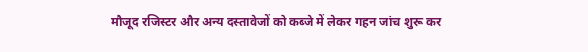मौजूद रजिस्टर और अन्य दस्तावेजों को कब्जे में लेकर गहन जांच शुरू कर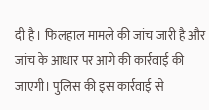दी है। फिलहाल मामले की जांच जारी है और जांच के आधार पर आगे की कार्रवाई की जाएगी। पुलिस की इस कार्रवाई से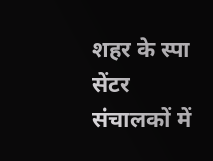शहर के स्पा सेंटर संचालकों में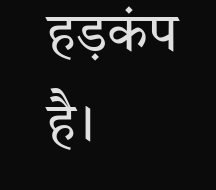हड़कंप है।